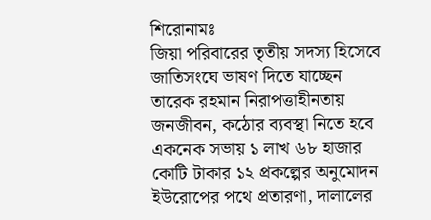শিরোনামঃ
জিয়া পরিবারের তৃতীয় সদস্য হিসেবে জাতিসংঘে ভাষণ দিতে যাচ্ছেন তারেক রহমান নিরাপত্তাহীনতায় জনজীবন, কঠোর ব্যবস্থা নিতে হবে একনেক সভায় ১ লাখ ৬৮ হাজার কোটি টাকার ১২ প্রকল্পের অনুমোদন  ইউরোপের পথে প্রতারণা, দালালের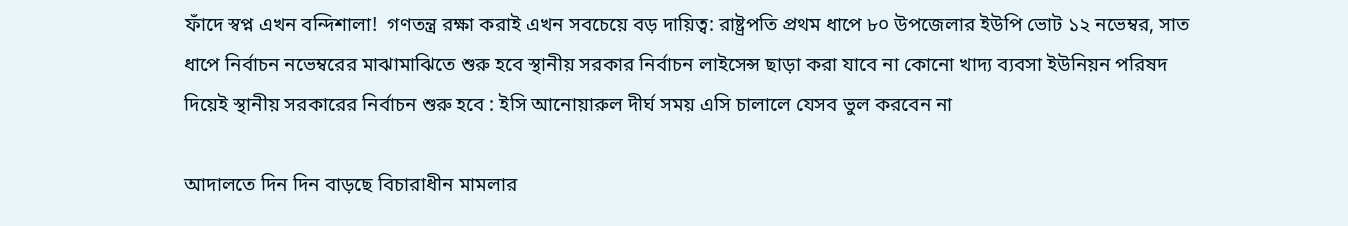ফাঁদে স্বপ্ন এখন বন্দিশালা!  গণতন্ত্র রক্ষা করাই এখন সবচেয়ে বড় দায়িত্ব: রাষ্ট্রপতি প্রথম ধাপে ৮০ উপজেলার ইউপি ভোট ১২ নভেম্বর, সাত ধাপে নির্বাচন নভেম্বরের মাঝামাঝিতে শুরু হবে স্থানীয় সরকার নির্বাচন লাইসেন্স ছাড়া করা যাবে না কোনো খাদ্য ব্যবসা ইউনিয়ন পরিষদ দিয়েই স্থানীয় সরকারের নির্বাচন শুরু হবে : ইসি আনোয়ারুল দীর্ঘ সময় এসি চালালে যেসব ভুল করবেন না

আদালতে দিন দিন বাড়ছে বিচারাধীন মামলার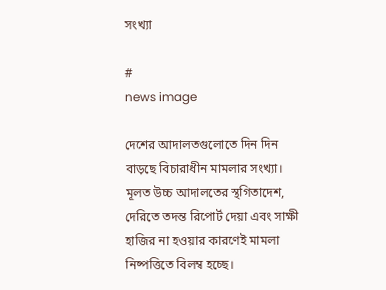সংখ্যা

#
news image

দেশের আদালতগুলোতে দিন দিন বাড়ছে বিচারাধীন মামলার সংখ্যা। মূলত উচ্চ আদালতের স্থগিতাদেশ, দেরিতে তদন্ত রিপোর্ট দেয়া এবং সাক্ষী হাজির না হওয়ার কারণেই মামলা নিষ্পত্তিতে বিলম্ব হচ্ছে।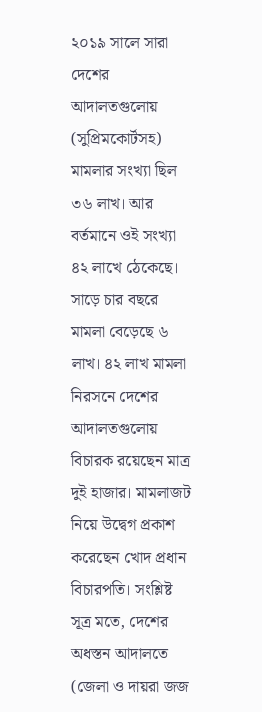২০১৯ সালে সারা দেশের আদালতগুলোয় (সুপ্রিমকোর্টসহ) মামলার সংখ্যা ছিল ৩৬ লাখ। আর বর্তমানে ওই সংখ্যা ৪২ লাখে ঠেকেছে। সাড়ে চার বছরে মামলা বেড়েছে ৬ লাখ। ৪২ লাখ মামলা নিরসনে দেশের আদালতগুলোয় বিচারক রয়েছেন মাত্র দুই হাজার। মামলাজট নিয়ে উদ্বেগ প্রকাশ করেছেন খোদ প্রধান বিচারপতি। সংশ্লিষ্ট সূত্র মতে, দেশের অধস্তন আদালতে (জেলা ও দায়রা জজ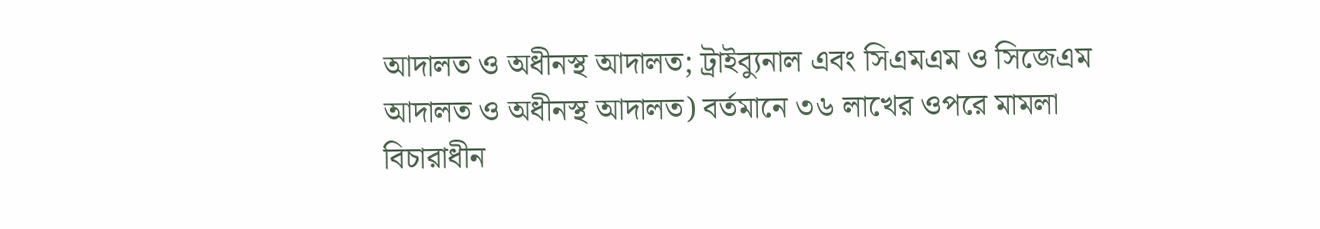আদালত ও অধীনস্থ আদালত; ট্রাইব্যুনাল এবং সিএমএম ও সিজেএম আদালত ও অধীনস্থ আদালত) বর্তমানে ৩৬ লাখের ওপরে মামলা বিচারাধীন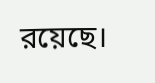রয়েছে।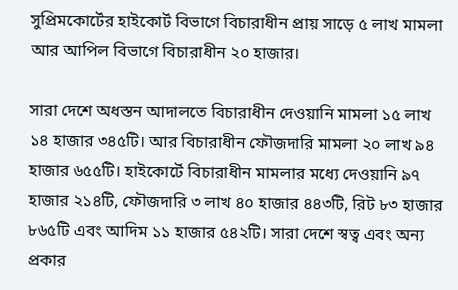সুপ্রিমকোর্টের হাইকোর্ট বিভাগে বিচারাধীন প্রায় সাড়ে ৫ লাখ মামলা আর আপিল বিভাগে বিচারাধীন ২০ হাজার।

সারা দেশে অধস্তন আদালতে বিচারাধীন দেওয়ানি মামলা ১৫ লাখ ১৪ হাজার ৩৪৫টি। আর বিচারাধীন ফৌজদারি মামলা ২০ লাখ ৯৪ হাজার ৬৫৫টি। হাইকোর্টে বিচারাধীন মামলার মধ্যে দেওয়ানি ৯৭ হাজার ২১৪টি, ফৌজদারি ৩ লাখ ৪০ হাজার ৪৪৩টি, রিট ৮৩ হাজার ৮৬৫টি এবং আদিম ১১ হাজার ৫৪২টি। সারা দেশে স্বত্ব এবং অন্য প্রকার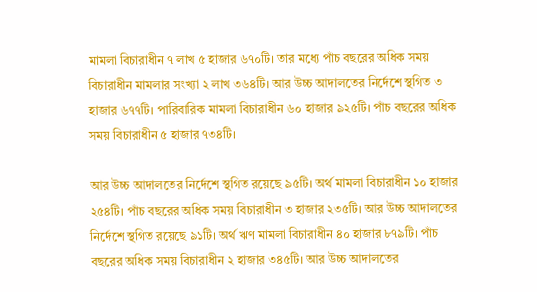মামলা বিচারাধীন ৭ লাখ ৫ হাজার ৬৭০টি। তার মধ্যে পাঁচ বছরের অধিক সময় বিচারাধীন মামলার সংখ্যা ২ লাখ ৩৬৪টি। আর উচ্চ আদালতের নির্দেশে স্থগিত ৩ হাজার ৬৭৭টি। পারিবারিক মামলা বিচারাধীন ৬০ হাজার ৯২৫টি। পাঁচ বছরের অধিক সময় বিচারাধীন ৫ হাজার ৭৩৪টি।

আর উচ্চ আদালতের নির্দেশে স্থগিত রয়েছে ৯৫টি। অর্থ মামলা বিচারাধীন ১০ হাজার ২৫৪টি। পাঁচ বছরের অধিক সময় বিচারাধীন ৩ হাজার ২৩৫টি। আর উচ্চ আদালতের নির্দেশে স্থগিত রয়েছে ৯১টি। অর্থ ঋণ মামলা বিচারাধীন ৪০ হাজার ৮৭৯টি। পাঁচ বছরের অধিক সময় বিচারাধীন ২ হাজার ৩৪৫টি। আর উচ্চ আদালতের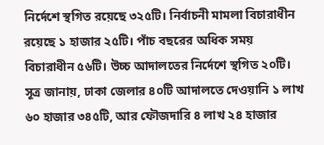নির্দেশে স্থগিত রয়েছে ৩২৫টি। নির্বাচনী মামলা বিচারাধীন রয়েছে ১ হাজার ২৫টি। পাঁচ বছরের অধিক সময় বিচারাধীন ৫৬টি। উচ্চ আদালতের নির্দেশে স্থগিত ২০টি। সূত্র জানায়, ঢাকা জেলার ৪০টি আদালতে দেওয়ানি ১ লাখ ৬০ হাজার ৩৪৫টি, আর ফৌজদারি ৪ লাখ ২৪ হাজার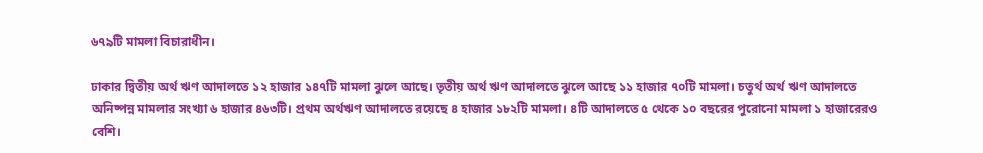৬৭৯টি মামলা বিচারাধীন।

ঢাকার দ্বিতীয় অর্থ ঋণ আদালতে ১২ হাজার ১৪৭টি মামলা ঝুলে আছে। তৃতীয় অর্থ ঋণ আদালতে ঝুলে আছে ১১ হাজার ৭০টি মামলা। চতুর্থ অর্থ ঋণ আদালতে অনিষ্পন্ন মামলার সংখ্যা ৬ হাজার ৪৬৩টি। প্রথম অর্থঋণ আদালতে রয়েছে ৪ হাজার ১৮২টি মামলা। ৪টি আদালতে ৫ থেকে ১০ বছরের পুরোনো মামলা ১ হাজারেরও বেশি।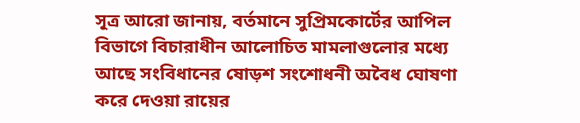সূত্র আরো জানায়, বর্তমানে সুপ্রিমকোর্টের আপিল বিভাগে বিচারাধীন আলোচিত মামলাগুলোর মধ্যে আছে সংবিধানের ষোড়শ সংশোধনী অবৈধ ঘোষণা করে দেওয়া রায়ের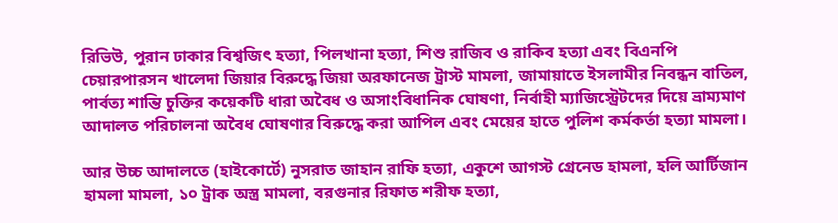রিভিউ, পুরান ঢাকার বিশ্বজিৎ হত্যা, পিলখানা হত্যা, শিশু রাজিব ও রাকিব হত্যা এবং বিএনপি চেয়ারপারসন খালেদা জিয়ার বিরুদ্ধে জিয়া অরফানেজ ট্রাস্ট মামলা, জামায়াতে ইসলামীর নিবন্ধন বাতিল, পার্বত্য শান্তি চুক্তির কয়েকটি ধারা অবৈধ ও অসাংবিধানিক ঘোষণা, নির্বাহী ম্যাজিস্ট্রেটদের দিয়ে ভ্রাম্যমাণ আদালত পরিচালনা অবৈধ ঘোষণার বিরুদ্ধে করা আপিল এবং মেয়ের হাতে পুলিশ কর্মকর্তা হত্যা মামলা।

আর উচ্চ আদালতে (হাইকোর্টে) নুসরাত জাহান রাফি হত্যা, একুশে আগস্ট গ্রেনেড হামলা, হলি আর্টিজান হামলা মামলা, ১০ ট্রাক অস্ত্র মামলা, বরগুনার রিফাত শরীফ হত্যা,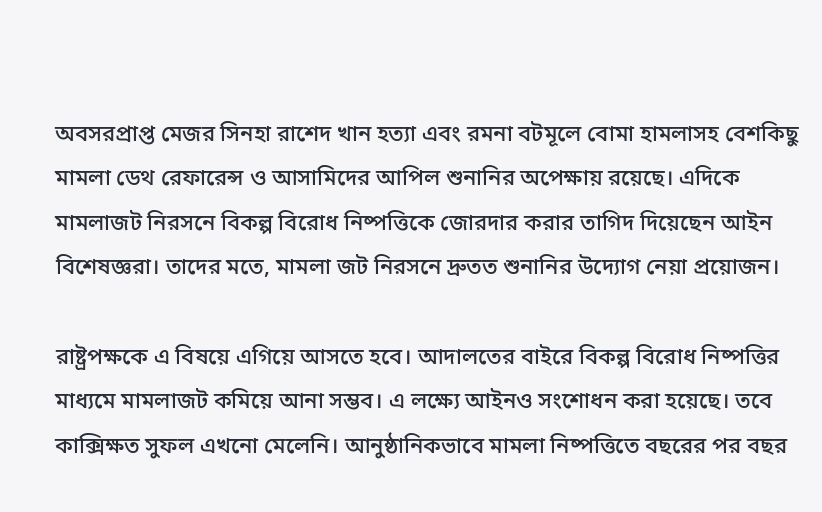অবসরপ্রাপ্ত মেজর সিনহা রাশেদ খান হত্যা এবং রমনা বটমূলে বোমা হামলাসহ বেশকিছু মামলা ডেথ রেফারেন্স ও আসামিদের আপিল শুনানির অপেক্ষায় রয়েছে। এদিকে মামলাজট নিরসনে বিকল্প বিরোধ নিষ্পত্তিকে জোরদার করার তাগিদ দিয়েছেন আইন বিশেষজ্ঞরা। তাদের মতে, মামলা জট নিরসনে দ্রুতত শুনানির উদ্যোগ নেয়া প্রয়োজন।

রাষ্ট্রপক্ষকে এ বিষয়ে এগিয়ে আসতে হবে। আদালতের বাইরে বিকল্প বিরোধ নিষ্পত্তির মাধ্যমে মামলাজট কমিয়ে আনা সম্ভব। এ লক্ষ্যে আইনও সংশোধন করা হয়েছে। তবে কাক্সিক্ষত সুফল এখনো মেলেনি। আনুষ্ঠানিকভাবে মামলা নিষ্পত্তিতে বছরের পর বছর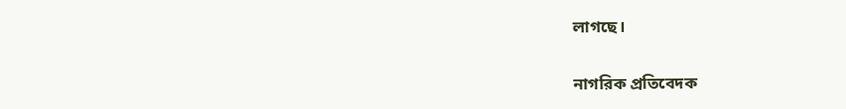লাগছে।

নাগরিক প্রতিবেদক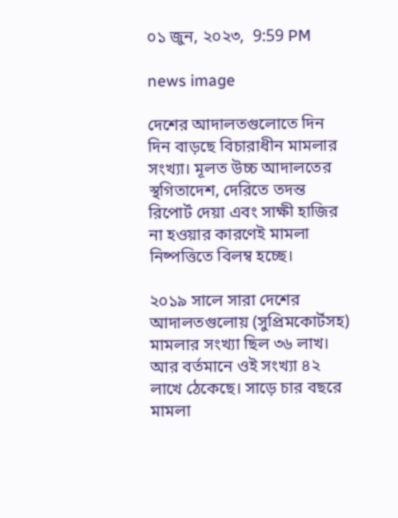০১ জুন, ২০২৩,  9:59 PM

news image

দেশের আদালতগুলোতে দিন দিন বাড়ছে বিচারাধীন মামলার সংখ্যা। মূলত উচ্চ আদালতের স্থগিতাদেশ, দেরিতে তদন্ত রিপোর্ট দেয়া এবং সাক্ষী হাজির না হওয়ার কারণেই মামলা নিষ্পত্তিতে বিলম্ব হচ্ছে।

২০১৯ সালে সারা দেশের আদালতগুলোয় (সুপ্রিমকোর্টসহ) মামলার সংখ্যা ছিল ৩৬ লাখ। আর বর্তমানে ওই সংখ্যা ৪২ লাখে ঠেকেছে। সাড়ে চার বছরে মামলা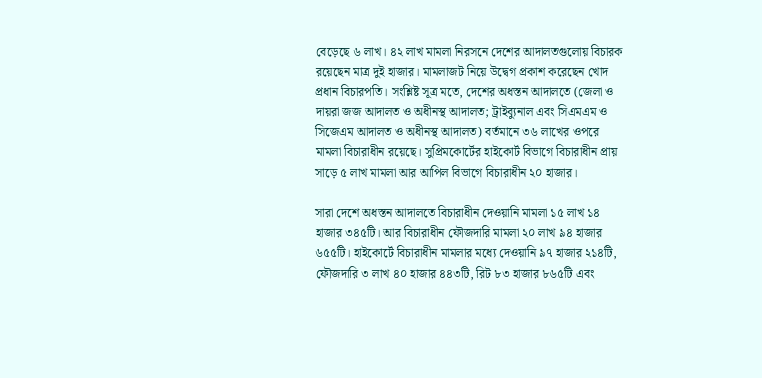বেড়েছে ৬ লাখ। ৪২ লাখ মামলা নিরসনে দেশের আদালতগুলোয় বিচারক রয়েছেন মাত্র দুই হাজার। মামলাজট নিয়ে উদ্বেগ প্রকাশ করেছেন খোদ প্রধান বিচারপতি। সংশ্লিষ্ট সূত্র মতে, দেশের অধস্তন আদালতে (জেলা ও দায়রা জজ আদালত ও অধীনস্থ আদালত; ট্রাইব্যুনাল এবং সিএমএম ও সিজেএম আদালত ও অধীনস্থ আদালত) বর্তমানে ৩৬ লাখের ওপরে মামলা বিচারাধীন রয়েছে। সুপ্রিমকোর্টের হাইকোর্ট বিভাগে বিচারাধীন প্রায় সাড়ে ৫ লাখ মামলা আর আপিল বিভাগে বিচারাধীন ২০ হাজার।

সারা দেশে অধস্তন আদালতে বিচারাধীন দেওয়ানি মামলা ১৫ লাখ ১৪ হাজার ৩৪৫টি। আর বিচারাধীন ফৌজদারি মামলা ২০ লাখ ৯৪ হাজার ৬৫৫টি। হাইকোর্টে বিচারাধীন মামলার মধ্যে দেওয়ানি ৯৭ হাজার ২১৪টি, ফৌজদারি ৩ লাখ ৪০ হাজার ৪৪৩টি, রিট ৮৩ হাজার ৮৬৫টি এবং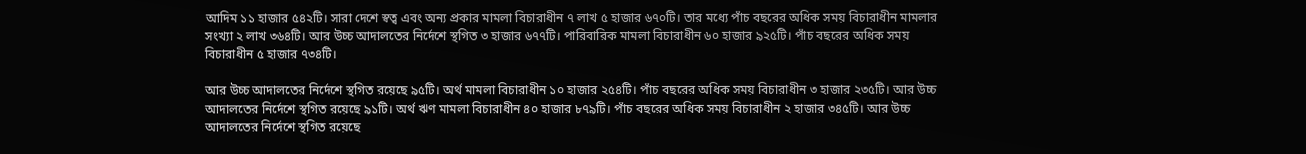আদিম ১১ হাজার ৫৪২টি। সারা দেশে স্বত্ব এবং অন্য প্রকার মামলা বিচারাধীন ৭ লাখ ৫ হাজার ৬৭০টি। তার মধ্যে পাঁচ বছরের অধিক সময় বিচারাধীন মামলার সংখ্যা ২ লাখ ৩৬৪টি। আর উচ্চ আদালতের নির্দেশে স্থগিত ৩ হাজার ৬৭৭টি। পারিবারিক মামলা বিচারাধীন ৬০ হাজার ৯২৫টি। পাঁচ বছরের অধিক সময় বিচারাধীন ৫ হাজার ৭৩৪টি।

আর উচ্চ আদালতের নির্দেশে স্থগিত রয়েছে ৯৫টি। অর্থ মামলা বিচারাধীন ১০ হাজার ২৫৪টি। পাঁচ বছরের অধিক সময় বিচারাধীন ৩ হাজার ২৩৫টি। আর উচ্চ আদালতের নির্দেশে স্থগিত রয়েছে ৯১টি। অর্থ ঋণ মামলা বিচারাধীন ৪০ হাজার ৮৭৯টি। পাঁচ বছরের অধিক সময় বিচারাধীন ২ হাজার ৩৪৫টি। আর উচ্চ আদালতের নির্দেশে স্থগিত রয়েছে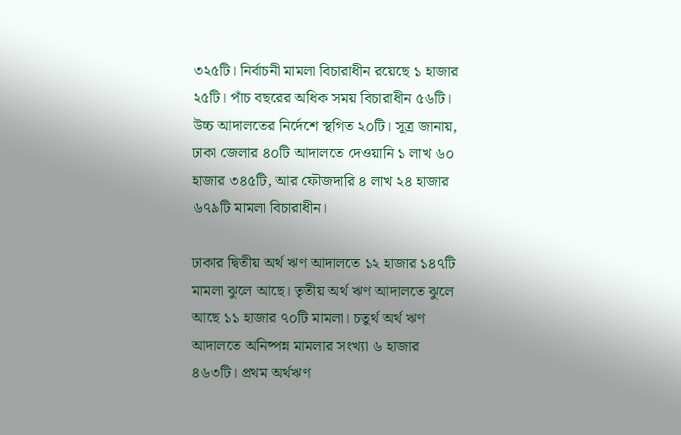৩২৫টি। নির্বাচনী মামলা বিচারাধীন রয়েছে ১ হাজার ২৫টি। পাঁচ বছরের অধিক সময় বিচারাধীন ৫৬টি। উচ্চ আদালতের নির্দেশে স্থগিত ২০টি। সূত্র জানায়, ঢাকা জেলার ৪০টি আদালতে দেওয়ানি ১ লাখ ৬০ হাজার ৩৪৫টি, আর ফৌজদারি ৪ লাখ ২৪ হাজার ৬৭৯টি মামলা বিচারাধীন।

ঢাকার দ্বিতীয় অর্থ ঋণ আদালতে ১২ হাজার ১৪৭টি মামলা ঝুলে আছে। তৃতীয় অর্থ ঋণ আদালতে ঝুলে আছে ১১ হাজার ৭০টি মামলা। চতুর্থ অর্থ ঋণ আদালতে অনিষ্পন্ন মামলার সংখ্যা ৬ হাজার ৪৬৩টি। প্রথম অর্থঋণ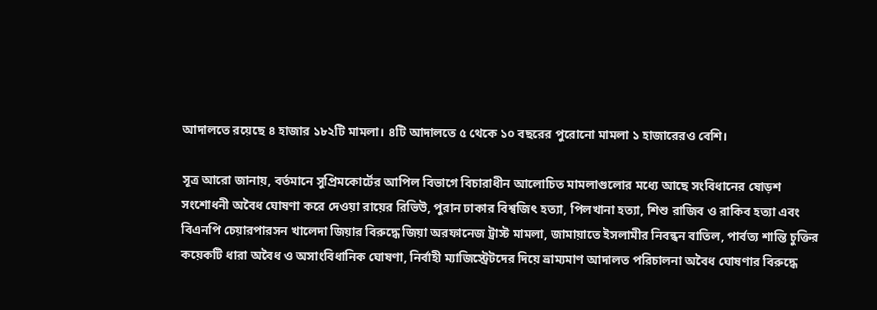আদালতে রয়েছে ৪ হাজার ১৮২টি মামলা। ৪টি আদালতে ৫ থেকে ১০ বছরের পুরোনো মামলা ১ হাজারেরও বেশি।

সূত্র আরো জানায়, বর্তমানে সুপ্রিমকোর্টের আপিল বিভাগে বিচারাধীন আলোচিত মামলাগুলোর মধ্যে আছে সংবিধানের ষোড়শ সংশোধনী অবৈধ ঘোষণা করে দেওয়া রায়ের রিভিউ, পুরান ঢাকার বিশ্বজিৎ হত্যা, পিলখানা হত্যা, শিশু রাজিব ও রাকিব হত্যা এবং বিএনপি চেয়ারপারসন খালেদা জিয়ার বিরুদ্ধে জিয়া অরফানেজ ট্রাস্ট মামলা, জামায়াতে ইসলামীর নিবন্ধন বাতিল, পার্বত্য শান্তি চুক্তির কয়েকটি ধারা অবৈধ ও অসাংবিধানিক ঘোষণা, নির্বাহী ম্যাজিস্ট্রেটদের দিয়ে ভ্রাম্যমাণ আদালত পরিচালনা অবৈধ ঘোষণার বিরুদ্ধে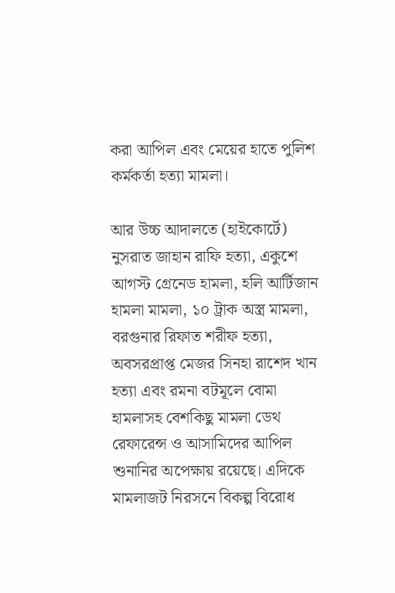করা আপিল এবং মেয়ের হাতে পুলিশ কর্মকর্তা হত্যা মামলা।

আর উচ্চ আদালতে (হাইকোর্টে) নুসরাত জাহান রাফি হত্যা, একুশে আগস্ট গ্রেনেড হামলা, হলি আর্টিজান হামলা মামলা, ১০ ট্রাক অস্ত্র মামলা, বরগুনার রিফাত শরীফ হত্যা, অবসরপ্রাপ্ত মেজর সিনহা রাশেদ খান হত্যা এবং রমনা বটমূলে বোমা হামলাসহ বেশকিছু মামলা ডেথ রেফারেন্স ও আসামিদের আপিল শুনানির অপেক্ষায় রয়েছে। এদিকে মামলাজট নিরসনে বিকল্প বিরোধ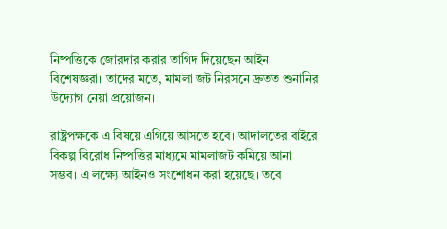নিষ্পত্তিকে জোরদার করার তাগিদ দিয়েছেন আইন বিশেষজ্ঞরা। তাদের মতে, মামলা জট নিরসনে দ্রুতত শুনানির উদ্যোগ নেয়া প্রয়োজন।

রাষ্ট্রপক্ষকে এ বিষয়ে এগিয়ে আসতে হবে। আদালতের বাইরে বিকল্প বিরোধ নিষ্পত্তির মাধ্যমে মামলাজট কমিয়ে আনা সম্ভব। এ লক্ষ্যে আইনও সংশোধন করা হয়েছে। তবে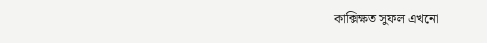কাক্সিক্ষত সুফল এখনো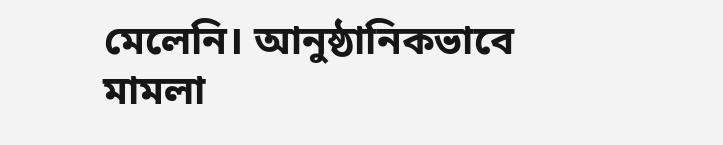মেলেনি। আনুষ্ঠানিকভাবে মামলা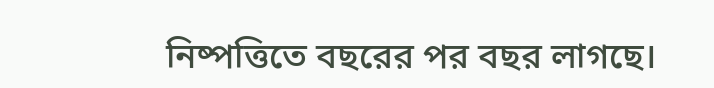নিষ্পত্তিতে বছরের পর বছর লাগছে।